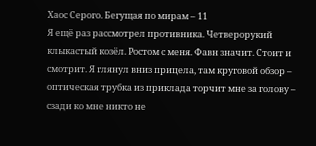Хаос Серого. Бегущая по мирам – 11
Я ещё раз рассмотрел противника. Четверорукий клыкастый козёл. Ростом с меня. Фавн значит. Стоит и смотрит. Я глянул вниз прицела, там круговой обзор – оптическая трубка из приклада торчит мне за голову – сзади ко мне никто не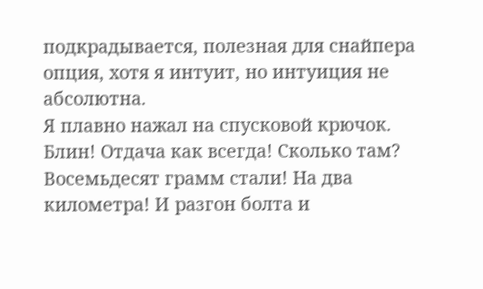подкрадывается, полезная для снайпера опция, хотя я интуит, но интуиция не абсолютна.
Я плавно нажал на спусковой крючок. Блин! Отдача как всегда! Сколько там? Восемьдесят грамм стали! На два километра! И разгон болта и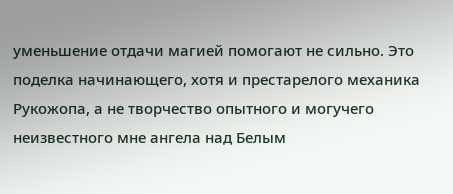уменьшение отдачи магией помогают не сильно. Это поделка начинающего, хотя и престарелого механика Рукожопа, а не творчество опытного и могучего неизвестного мне ангела над Белым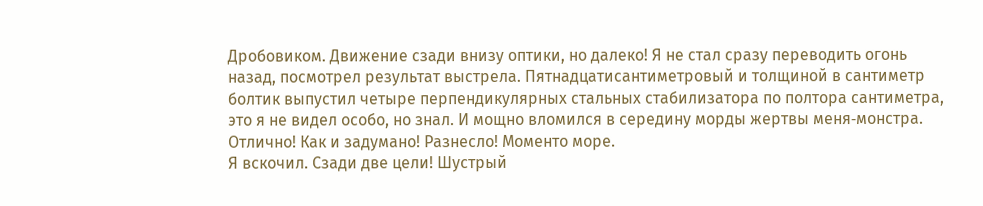Дробовиком. Движение сзади внизу оптики, но далеко! Я не стал сразу переводить огонь назад, посмотрел результат выстрела. Пятнадцатисантиметровый и толщиной в сантиметр болтик выпустил четыре перпендикулярных стальных стабилизатора по полтора сантиметра, это я не видел особо, но знал. И мощно вломился в середину морды жертвы меня‑монстра. Отлично! Как и задумано! Разнесло! Моменто море.
Я вскочил. Сзади две цели! Шустрый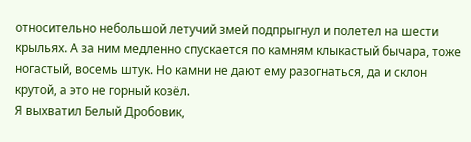относительно небольшой летучий змей подпрыгнул и полетел на шести крыльях. А за ним медленно спускается по камням клыкастый бычара, тоже ногастый, восемь штук. Но камни не дают ему разогнаться, да и склон крутой, а это не горный козёл.
Я выхватил Белый Дробовик,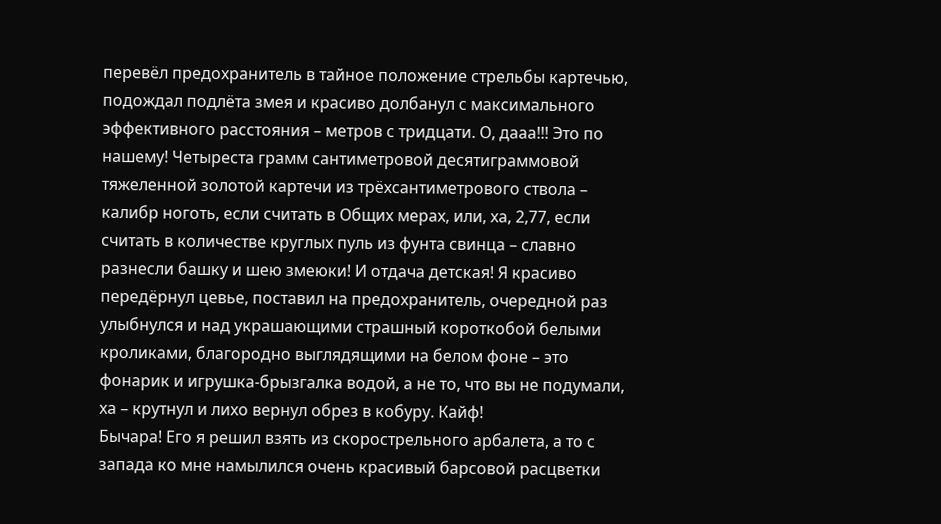перевёл предохранитель в тайное положение стрельбы картечью, подождал подлёта змея и красиво долбанул с максимального эффективного расстояния – метров с тридцати. О, дааа!!! Это по нашему! Четыреста грамм сантиметровой десятиграммовой тяжеленной золотой картечи из трёхсантиметрового ствола – калибр ноготь, если считать в Общих мерах, или, ха, 2,77, если считать в количестве круглых пуль из фунта свинца – славно разнесли башку и шею змеюки! И отдача детская! Я красиво передёрнул цевье, поставил на предохранитель, очередной раз улыбнулся и над украшающими страшный короткобой белыми кроликами, благородно выглядящими на белом фоне – это фонарик и игрушка‑брызгалка водой, а не то, что вы не подумали, ха – крутнул и лихо вернул обрез в кобуру. Кайф!
Бычара! Его я решил взять из скорострельного арбалета, а то с запада ко мне намылился очень красивый барсовой расцветки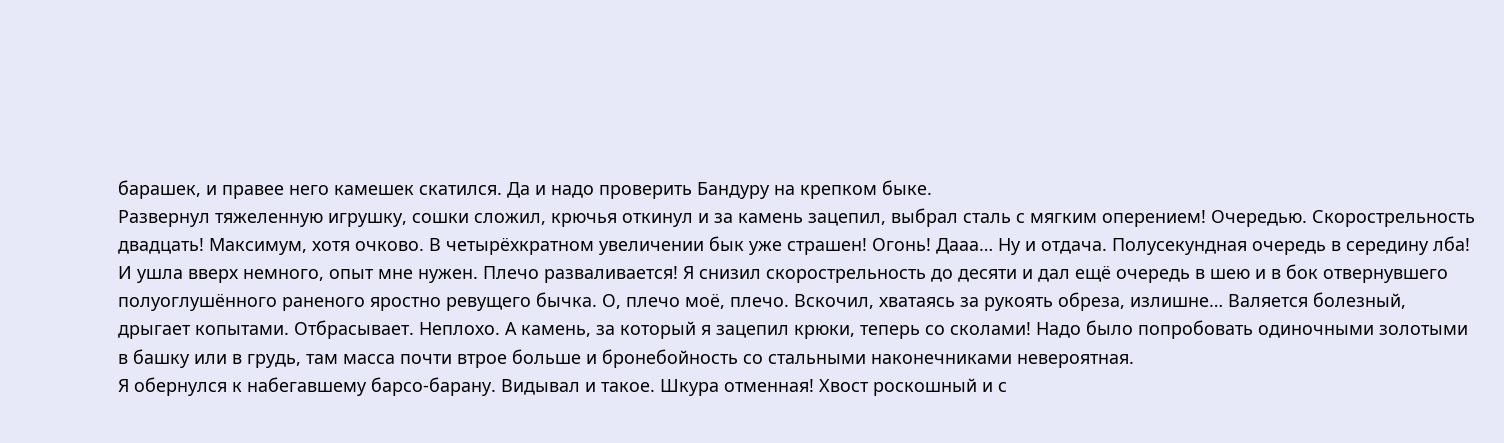барашек, и правее него камешек скатился. Да и надо проверить Бандуру на крепком быке.
Развернул тяжеленную игрушку, сошки сложил, крючья откинул и за камень зацепил, выбрал сталь с мягким оперением! Очередью. Скорострельность двадцать! Максимум, хотя очково. В четырёхкратном увеличении бык уже страшен! Огонь! Дааа… Ну и отдача. Полусекундная очередь в середину лба! И ушла вверх немного, опыт мне нужен. Плечо разваливается! Я снизил скорострельность до десяти и дал ещё очередь в шею и в бок отвернувшего полуоглушённого раненого яростно ревущего бычка. О, плечо моё, плечо. Вскочил, хватаясь за рукоять обреза, излишне… Валяется болезный, дрыгает копытами. Отбрасывает. Неплохо. А камень, за который я зацепил крюки, теперь со сколами! Надо было попробовать одиночными золотыми в башку или в грудь, там масса почти втрое больше и бронебойность со стальными наконечниками невероятная.
Я обернулся к набегавшему барсо‑барану. Видывал и такое. Шкура отменная! Хвост роскошный и с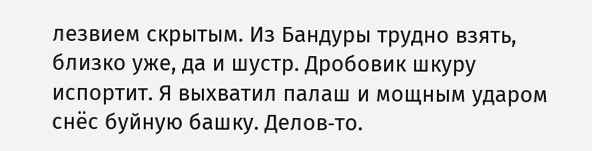лезвием скрытым. Из Бандуры трудно взять, близко уже, да и шустр. Дробовик шкуру испортит. Я выхватил палаш и мощным ударом снёс буйную башку. Делов‑то.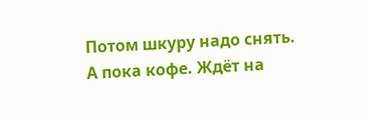Потом шкуру надо снять.
А пока кофе. Ждёт на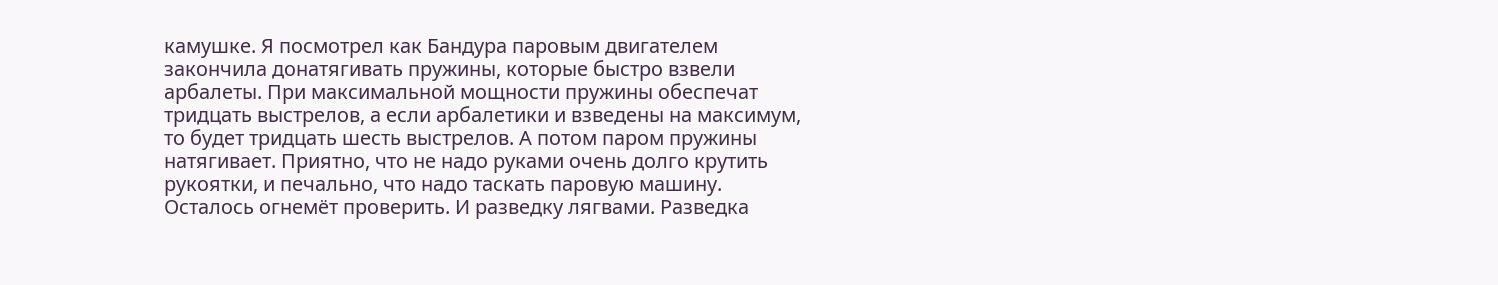камушке. Я посмотрел как Бандура паровым двигателем закончила донатягивать пружины, которые быстро взвели арбалеты. При максимальной мощности пружины обеспечат тридцать выстрелов, а если арбалетики и взведены на максимум, то будет тридцать шесть выстрелов. А потом паром пружины натягивает. Приятно, что не надо руками очень долго крутить рукоятки, и печально, что надо таскать паровую машину.
Осталось огнемёт проверить. И разведку лягвами. Разведка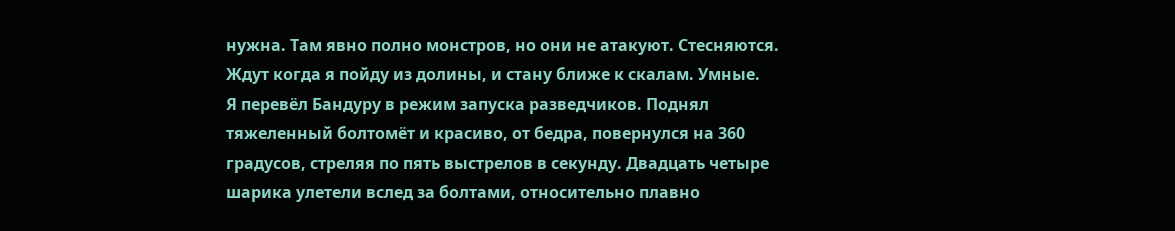нужна. Там явно полно монстров, но они не атакуют. Стесняются. Ждут когда я пойду из долины, и стану ближе к скалам. Умные.
Я перевёл Бандуру в режим запуска разведчиков. Поднял тяжеленный болтомёт и красиво, от бедра, повернулся на 360 градусов, стреляя по пять выстрелов в секунду. Двадцать четыре шарика улетели вслед за болтами, относительно плавно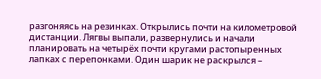разгоняясь на резинках. Открылись почти на километровой дистанции. Лягвы выпали, развернулись и начали планировать на четырёх почти кругами растопыренных лапках с перепонками. Один шарик не раскрылся –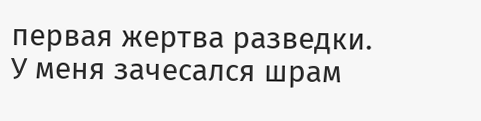первая жертва разведки.
У меня зачесался шрам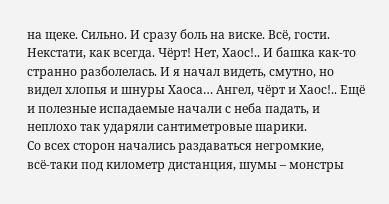на щеке. Сильно. И сразу боль на виске. Всё, гости. Некстати, как всегда. Чёрт! Нет, Хаос!.. И башка как‑то странно разболелась. И я начал видеть, смутно, но видел хлопья и шнуры Хаоса… Ангел, чёрт и Хаос!.. Ещё и полезные испадаемые начали с неба падать, и неплохо так ударяли сантиметровые шарики.
Со всех сторон начались раздаваться негромкие, всё‑таки под километр дистанция, шумы – монстры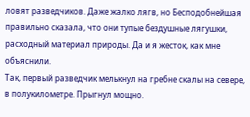ловят разведчиков. Даже жалко лягв, но Бесподобнейшая правильно сказала, что они тупые бездушные лягушки, расходный материал природы. Да и я жесток, как мне объяснили.
Так, первый разведчик мелькнул на гребне скалы на севере, в полукилометре. Прыгнул мощно.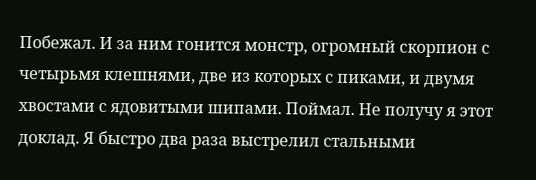Побежал. И за ним гонится монстр, огромный скорпион с четырьмя клешнями, две из которых с пиками, и двумя хвостами с ядовитыми шипами. Поймал. Не получу я этот доклад. Я быстро два раза выстрелил стальными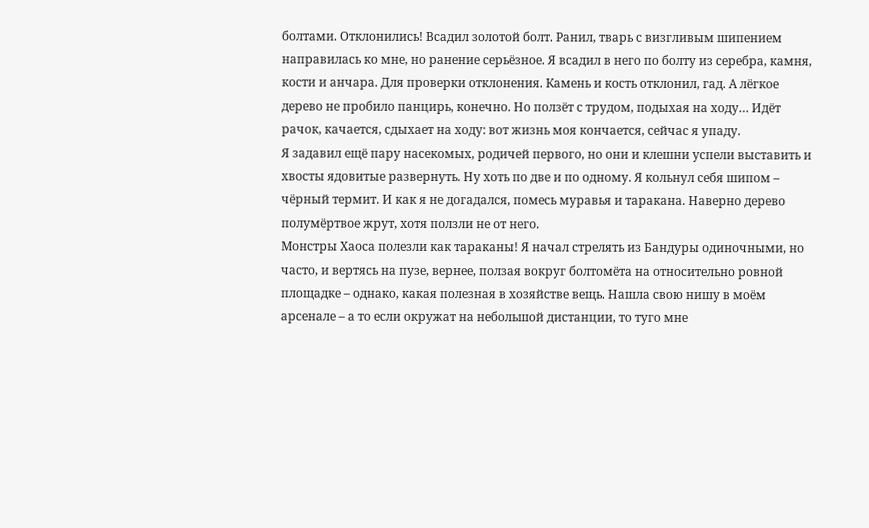болтами. Отклонились! Всадил золотой болт. Ранил, тварь с визгливым шипением направилась ко мне, но ранение серьёзное. Я всадил в него по болту из серебра, камня, кости и анчара. Для проверки отклонения. Камень и кость отклонил, гад. А лёгкое дерево не пробило панцирь, конечно. Но ползёт с трудом, подыхая на ходу… Идёт рачок, качается, сдыхает на ходу: вот жизнь моя кончается, сейчас я упаду.
Я задавил ещё пару насекомых, родичей первого, но они и клешни успели выставить и хвосты ядовитые развернуть. Ну хоть по две и по одному. Я кольнул себя шипом – чёрный термит. И как я не догадался, помесь муравья и таракана. Наверно дерево полумёртвое жрут, хотя ползли не от него.
Монстры Хаоса полезли как тараканы! Я начал стрелять из Бандуры одиночными, но часто, и вертясь на пузе, вернее, ползая вокруг болтомёта на относительно ровной площадке – однако, какая полезная в хозяйстве вещь. Нашла свою нишу в моём арсенале – а то если окружат на небольшой дистанции, то туго мне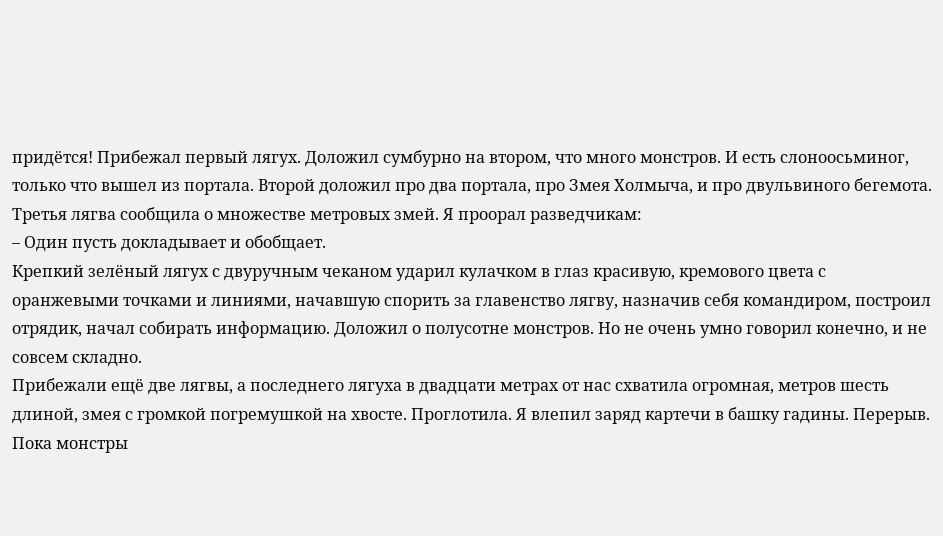придётся! Прибежал первый лягух. Доложил сумбурно на втором, что много монстров. И есть слоноосьминог, только что вышел из портала. Второй доложил про два портала, про Змея Холмыча, и про двульвиного бегемота. Третья лягва сообщила о множестве метровых змей. Я проорал разведчикам:
– Один пусть докладывает и обобщает.
Крепкий зелёный лягух с двуручным чеканом ударил кулачком в глаз красивую, кремового цвета с оранжевыми точками и линиями, начавшую спорить за главенство лягву, назначив себя командиром, построил отрядик, начал собирать информацию. Доложил о полусотне монстров. Но не очень умно говорил конечно, и не совсем складно.
Прибежали ещё две лягвы, а последнего лягуха в двадцати метрах от нас схватила огромная, метров шесть длиной, змея с громкой погремушкой на хвосте. Проглотила. Я влепил заряд картечи в башку гадины. Перерыв. Пока монстры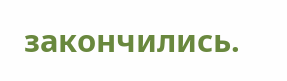закончились.